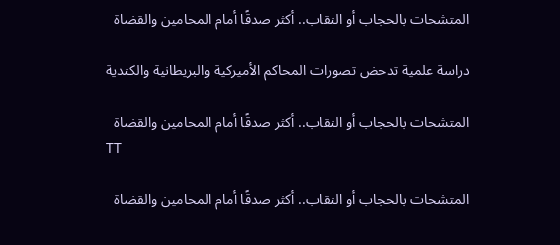المتشحات بالحجاب أو النقاب.. أكثر صدقًا أمام المحامين والقضاة

دراسة علمية تدحض تصورات المحاكم الأميركية والبريطانية والكندية

المتشحات بالحجاب أو النقاب.. أكثر صدقًا أمام المحامين والقضاة
TT

المتشحات بالحجاب أو النقاب.. أكثر صدقًا أمام المحامين والقضاة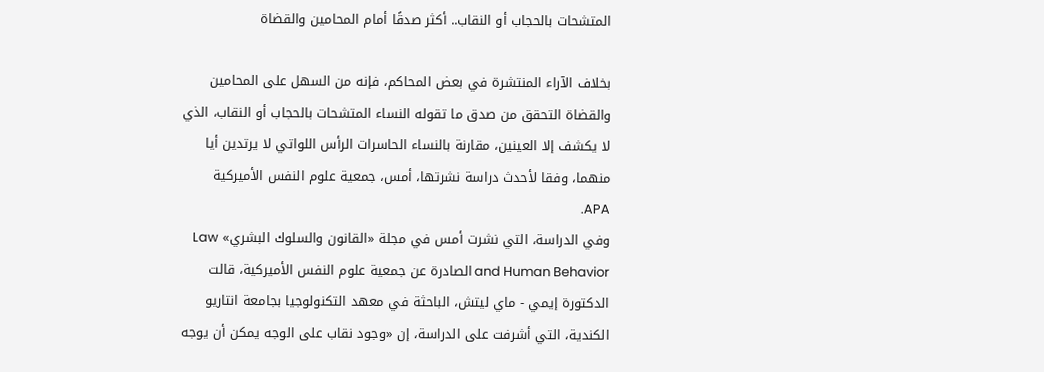المتشحات بالحجاب أو النقاب.. أكثر صدقًا أمام المحامين والقضاة

بخلاف الآراء المنتشرة في بعض المحاكم، فإنه من السهل على المحامين والقضاة التحقق من صدق ما تقوله النساء المتشحات بالحجاب أو النقاب، الذي لا يكشف إلا العينين، مقارنة بالنساء الحاسرات الرأس اللواتي لا يرتدين أيا منهما، وفقا لأحدث دراسة نشرتها، أمس، جمعية علوم النفس الأميركية APA.
وفي الدراسة، التي نشرت أمس في مجلة «القانون والسلوك البشري» Law and Human Behavior الصادرة عن جمعية علوم النفس الأميركية، قالت الدكتورة إيمي - ماي ليتش، الباحثة في معهد التكنولوجيا بجامعة انتاريو الكندية، التي أشرفت على الدراسة، إن «وجود نقاب على الوجه يمكن أن يوجه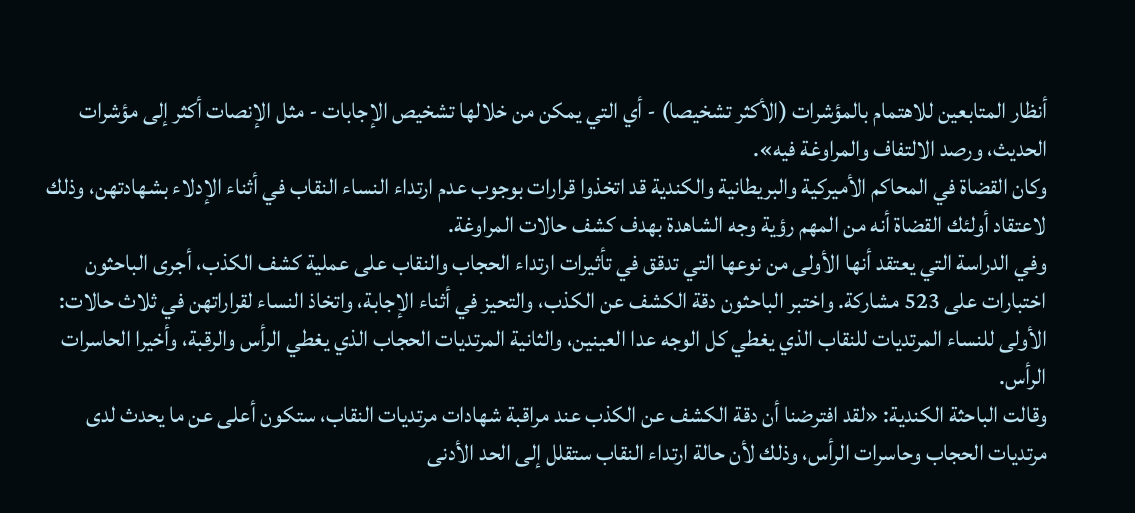أنظار المتابعين للاهتمام بالمؤشرات (الأكثر تشخيصا) - أي التي يمكن من خلالها تشخيص الإجابات - مثل الإنصات أكثر إلى مؤشرات الحديث، ورصد الالتفاف والمراوغة فيه».
وكان القضاة في المحاكم الأميركية والبريطانية والكندية قد اتخذوا قرارات بوجوب عدم ارتداء النساء النقاب في أثناء الإدلاء بشهادتهن، وذلك لاعتقاد أولئك القضاة أنه من المهم رؤية وجه الشاهدة بهدف كشف حالات المراوغة.
وفي الدراسة التي يعتقد أنها الأولى من نوعها التي تدقق في تأثيرات ارتداء الحجاب والنقاب على عملية كشف الكذب، أجرى الباحثون اختبارات على 523 مشاركة. واختبر الباحثون دقة الكشف عن الكذب، والتحيز في أثناء الإجابة، واتخاذ النساء لقراراتهن في ثلاث حالات: الأولى للنساء المرتديات للنقاب الذي يغطي كل الوجه عدا العينين، والثانية المرتديات الحجاب الذي يغطي الرأس والرقبة، وأخيرا الحاسرات الرأس.
وقالت الباحثة الكندية: «لقد افترضنا أن دقة الكشف عن الكذب عند مراقبة شهادات مرتديات النقاب، ستكون أعلى عن ما يحدث لدى مرتديات الحجاب وحاسرات الرأس، وذلك لأن حالة ارتداء النقاب ستقلل إلى الحد الأدنى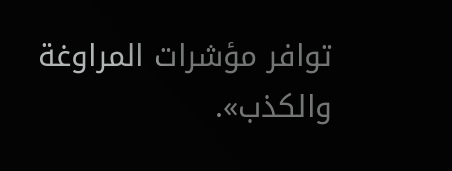توافر مؤشرات المراوغة والكذب».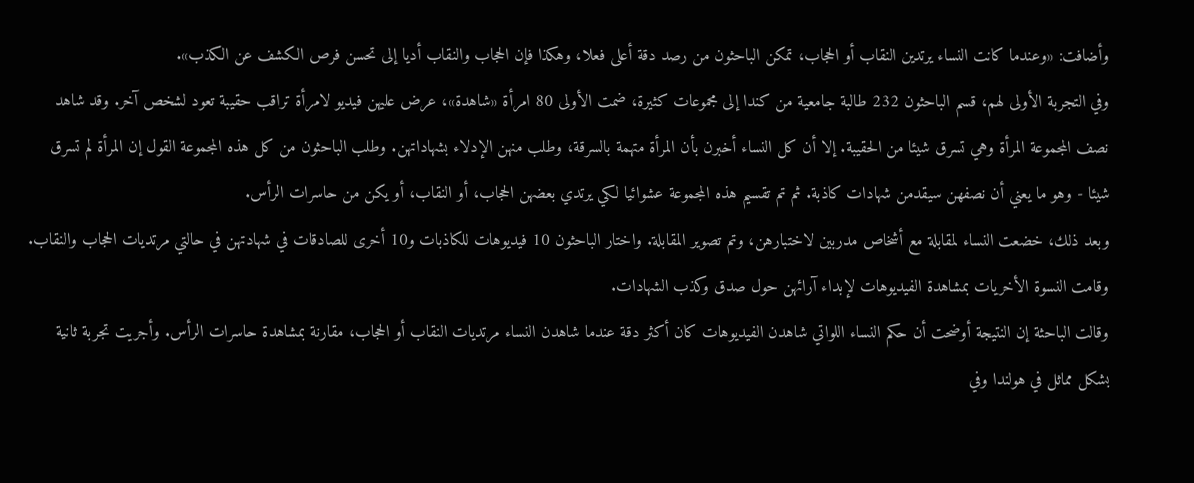وأضافت: «وعندما كانت النساء يرتدين النقاب أو الحجاب، تمكن الباحثون من رصد دقة أعلى فعلا، وهكذا فإن الحجاب والنقاب أديا إلى تحسن فرص الكشف عن الكذب».
وفي التجربة الأولى لهم، قسم الباحثون 232 طالبة جامعية من كندا إلى مجموعات كثيرة، ضمت الأولى 80 امرأة «شاهدة»، عرض عليهن فيديو لامرأة تراقب حقيبة تعود لشخص آخر. وقد شاهد نصف المجموعة المرأة وهي تسرق شيئا من الحقيبة. إلا أن كل النساء أخبرن بأن المرأة متهمة بالسرقة، وطلب منهن الإدلاء بشهاداتهن. وطلب الباحثون من كل هذه المجموعة القول إن المرأة لم تسرق شيئا - وهو ما يعني أن نصفهن سيقدمن شهادات كاذبة. ثم تم تقسيم هذه المجموعة عشوائيا لكي يرتدي بعضهن الحجاب، أو النقاب، أو يكن من حاسرات الرأس.
وبعد ذلك، خضعت النساء لمقابلة مع أشخاص مدربين لاختبارهن، وتم تصوير المقابلة. واختار الباحثون 10 فيديوهات للكاذبات و10 أخرى للصادقات في شهادتهن في حالتي مرتديات الحجاب والنقاب. وقامت النسوة الأخريات بمشاهدة الفيديوهات لإبداء آرائهن حول صدق وكذب الشهادات.
وقالت الباحثة إن النتيجة أوضحت أن حكم النساء اللواتي شاهدن الفيديوهات كان أكثر دقة عندما شاهدن النساء مرتديات النقاب أو الحجاب، مقارنة بمشاهدة حاسرات الرأس. وأجريت تجربة ثانية بشكل مماثل في هولندا وفي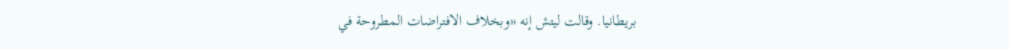بريطانيا. وقالت ليتش إنه «وبخلاف الافتراضات المطروحة في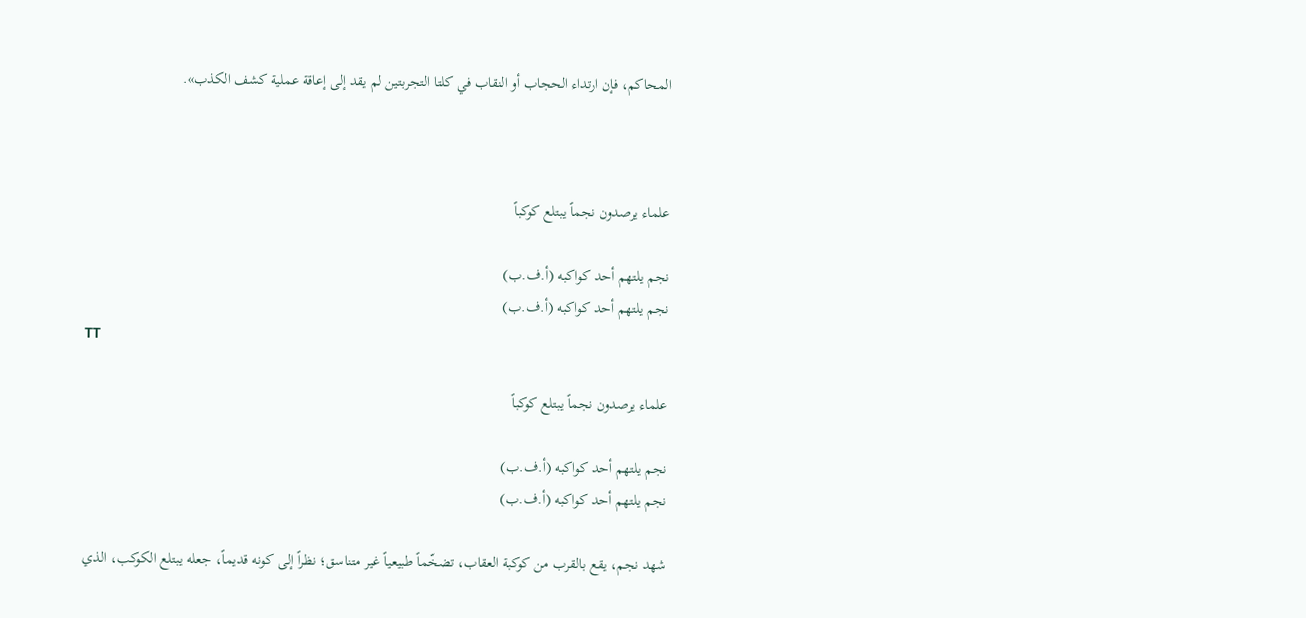المحاكم، فإن ارتداء الحجاب أو النقاب في كلتا التجربتين لم يقد إلى إعاقة عملية كشف الكذب».



علماء يرصدون نجماً يبتلع كوكباً

نجم يلتهم أحد كواكبه (أ.ف.ب)
نجم يلتهم أحد كواكبه (أ.ف.ب)
TT

علماء يرصدون نجماً يبتلع كوكباً

نجم يلتهم أحد كواكبه (أ.ف.ب)
نجم يلتهم أحد كواكبه (أ.ف.ب)

شهد نجم، يقع بالقرب من كوكبة العقاب، تضخّماً طبيعياً غير متناسق؛ نظراً إلى كونه قديماً، جعله يبتلع الكوكب، الذي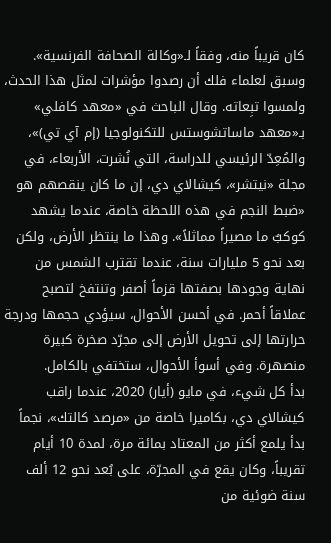كان قريباً منه، وفقاً لـ«وكالة الصحافة الفرنسية».
وسبق لعلماء فلك أن رصدوا مؤشرات لمثل هذا الحدث، ولمسوا تبِعاته. وقال الباحث في «معهد كافلي» بـ«معهد ماساتشوستس للتكنولوجيا (إم آي تي)»، والمُعِدّ الرئيسي للدراسة، التي نُشرت، الأربعاء، في مجلة «نيتشر»، كيشالاي دي، إن ما كان ينقصهم هو «ضبط النجم في هذه اللحظة خاصة، عندما يشهد كوكبٌ ما مصيراً مماثلاً». وهذا ما ينتظر الأرض، ولكن بعد نحو 5 مليارات سنة، عندما تقترب الشمس من نهاية وجودها بصفتها قزماً أصفر وتنتفخ لتصبح عملاقاً أحمر. في أحسن الأحوال، سيؤدي حجمها ودرجة حرارتها إلى تحويل الأرض إلى مجرّد صخرة كبيرة منصهرة. وفي أسوأ الأحوال، ستختفي بالكامل.
بدأ كل شيء، في مايو (أيار) 2020، عندما راقب كيشالاي دي، بكاميرا خاصة من «مرصد كالتك»، نجماً بدأ يلمع أكثر من المعتاد بمائة مرة، لمدة 10 أيام تقريباً، وكان يقع في المجرّة، على بُعد نحو 12 ألف سنة ضوئية من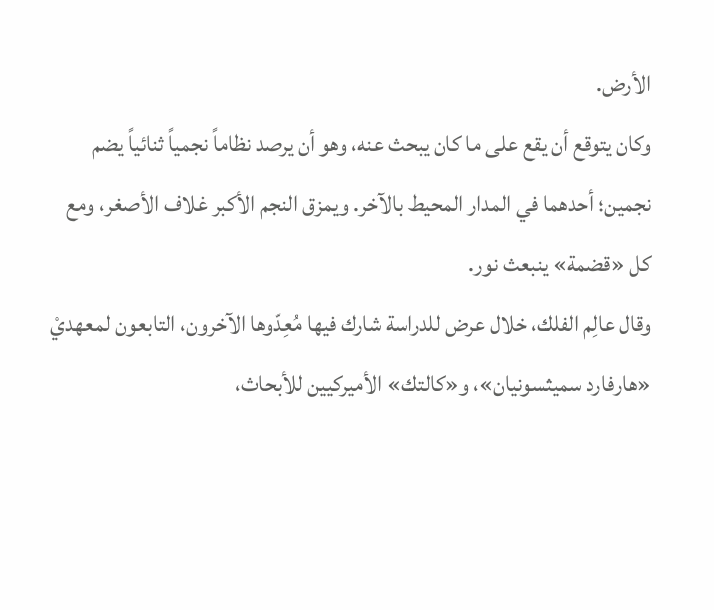الأرض.
وكان يتوقع أن يقع على ما كان يبحث عنه، وهو أن يرصد نظاماً نجمياً ثنائياً يضم نجمين؛ أحدهما في المدار المحيط بالآخر. ويمزق النجم الأكبر غلاف الأصغر، ومع كل «قضمة» ينبعث نور.
وقال عالِم الفلك، خلال عرض للدراسة شارك فيها مُعِدّوها الآخرون، التابعون لمعهديْ «هارفارد سميثسونيان»، و«كالتك» الأميركيين للأبحاث،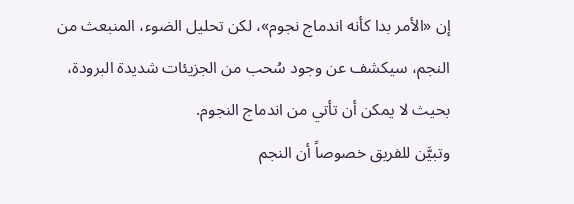إن «الأمر بدا كأنه اندماج نجوم»، لكن تحليل الضوء، المنبعث من النجم، سيكشف عن وجود سُحب من الجزيئات شديدة البرودة، بحيث لا يمكن أن تأتي من اندماج النجوم.
وتبيَّن للفريق خصوصاً أن النجم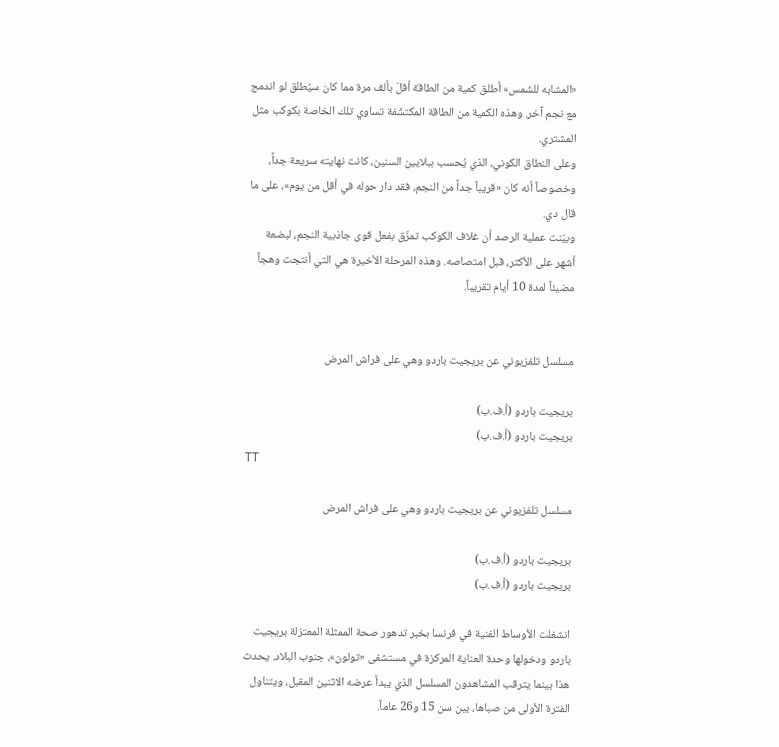«المشابه للشمس» أطلق كمية من الطاقة أقلّ بألف مرة مما كان سيُطلق لو اندمج مع نجم آخر. وهذه الكمية من الطاقة المكتشَفة تساوي تلك الخاصة بكوكب مثل المشتري.
وعلى النطاق الكوني، الذي يُحسب ببلايين السنين، كانت نهايته سريعة جداً، وخصوصاً أنه كان «قريباً جداً من النجم، فقد دار حوله في أقل من يوم»، على ما قال دي.
وبيّنت عملية الرصد أن غلاف الكوكب تمزّق بفعل قوى جاذبية النجم، لبضعة أشهر على الأكثر، قبل امتصاصه. وهذه المرحلة الأخيرة هي التي أنتجت وهجاً مضيئاً لمدة 10 أيام تقريباً.


مسلسل تلفزيوني عن بريجيت باردو وهي على فراش المرض

بريجيت باردو (أ.ف.ب)
بريجيت باردو (أ.ف.ب)
TT

مسلسل تلفزيوني عن بريجيت باردو وهي على فراش المرض

بريجيت باردو (أ.ف.ب)
بريجيت باردو (أ.ف.ب)

انشغلت الأوساط الفنية في فرنسا بخبر تدهور صحة الممثلة المعتزلة بريجيت باردو ودخولها وحدة العناية المركزة في مستشفى «تولون»، جنوب البلاد. يحدث هذا بينما يترقب المشاهدون المسلسل الذي يبدأ عرضه الاثنين المقبل، ويتناول الفترة الأولى من صباها، بين سن 15 و26 عاماً.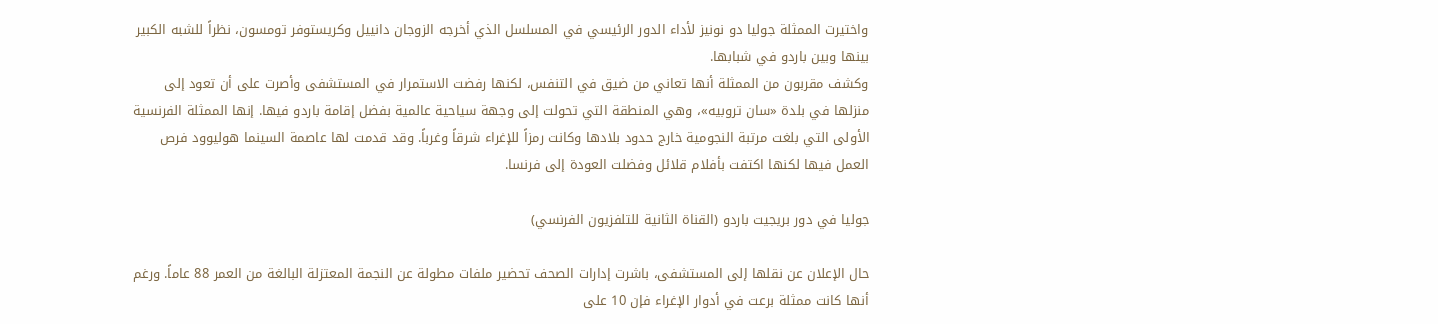واختيرت الممثلة جوليا دو نونيز لأداء الدور الرئيسي في المسلسل الذي أخرجه الزوجان دانييل وكريستوفر تومسون، نظراً للشبه الكبير بينها وبين باردو في شبابها.
وكشف مقربون من الممثلة أنها تعاني من ضيق في التنفس، لكنها رفضت الاستمرار في المستشفى وأصرت على أن تعود إلى منزلها في بلدة «سان تروبيه»، وهي المنطقة التي تحولت إلى وجهة سياحية عالمية بفضل إقامة باردو فيها. إنها الممثلة الفرنسية الأولى التي بلغت مرتبة النجومية خارج حدود بلادها وكانت رمزاً للإغراء شرقاً وغرباً. وقد قدمت لها عاصمة السينما هوليوود فرص العمل فيها لكنها اكتفت بأفلام قلائل وفضلت العودة إلى فرنسا.

جوليا في دور بريجيت باردو (القناة الثانية للتلفزيون الفرنسي)

حال الإعلان عن نقلها إلى المستشفى، باشرت إدارات الصحف تحضير ملفات مطولة عن النجمة المعتزلة البالغة من العمر 88 عاماً. ورغم أنها كانت ممثلة برعت في أدوار الإغراء فإن 10 على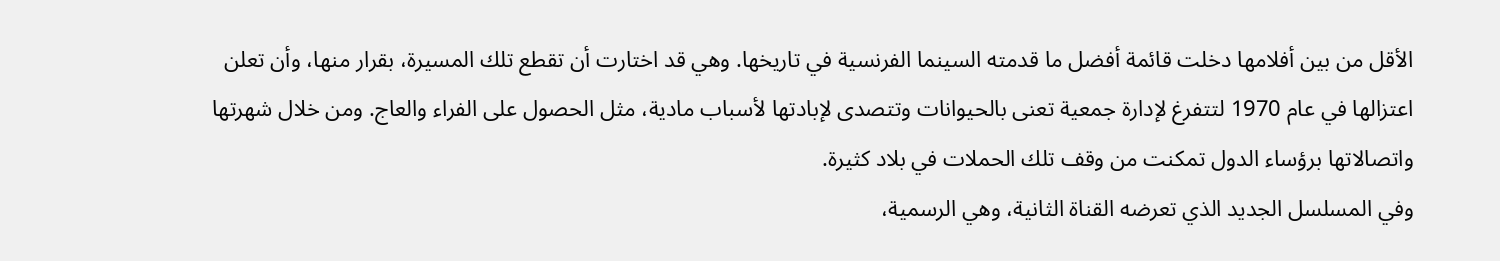الأقل من بين أفلامها دخلت قائمة أفضل ما قدمته السينما الفرنسية في تاريخها. وهي قد اختارت أن تقطع تلك المسيرة، بقرار منها، وأن تعلن اعتزالها في عام 1970 لتتفرغ لإدارة جمعية تعنى بالحيوانات وتتصدى لإبادتها لأسباب مادية، مثل الحصول على الفراء والعاج. ومن خلال شهرتها واتصالاتها برؤساء الدول تمكنت من وقف تلك الحملات في بلاد كثيرة.
وفي المسلسل الجديد الذي تعرضه القناة الثانية، وهي الرسمية،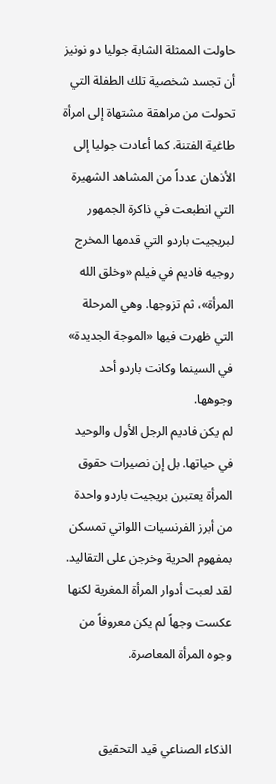حاولت الممثلة الشابة جوليا دو نونيز أن تجسد شخصية تلك الطفلة التي تحولت من مراهقة مشتهاة إلى امرأة طاغية الفتنة. كما أعادت جوليا إلى الأذهان عدداً من المشاهد الشهيرة التي انطبعت في ذاكرة الجمهور لبريجيت باردو التي قدمها المخرج روجيه فاديم في فيلم «وخلق الله المرأة»، ثم تزوجها. وهي المرحلة التي ظهرت فيها «الموجة الجديدة» في السينما وكانت باردو أحد وجوهها.
لم يكن فاديم الرجل الأول والوحيد في حياتها. بل إن نصيرات حقوق المرأة يعتبرن بريجيت باردو واحدة من أبرز الفرنسيات اللواتي تمسكن بمفهوم الحرية وخرجن على التقاليد. لقد لعبت أدوار المرأة المغرية لكنها عكست وجهاً لم يكن معروفاً من وجوه المرأة المعاصرة.


الذكاء الصناعي قيد التحقيق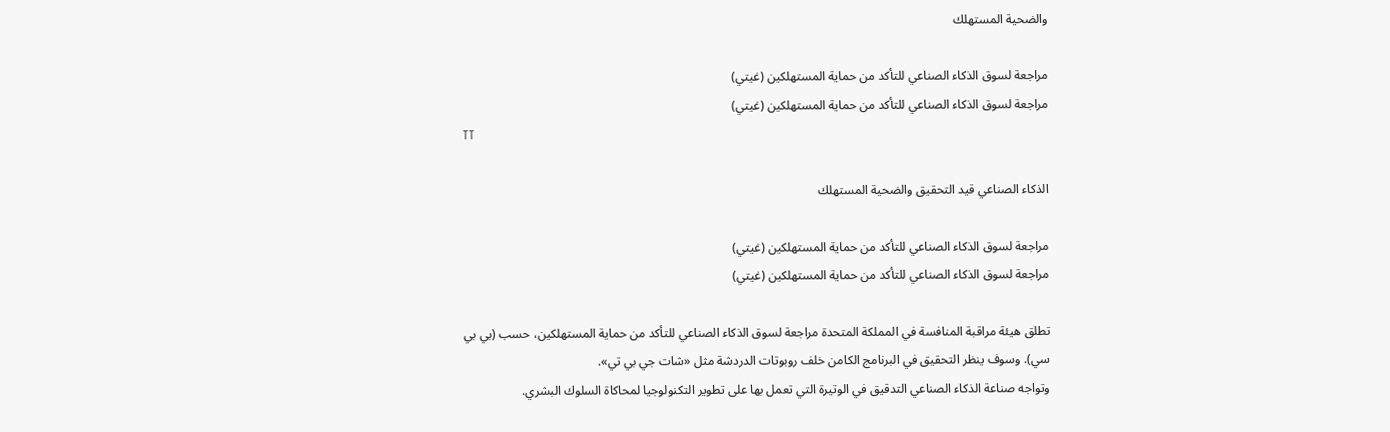والضحية المستهلك

مراجعة لسوق الذكاء الصناعي للتأكد من حماية المستهلكين (غيتي)
مراجعة لسوق الذكاء الصناعي للتأكد من حماية المستهلكين (غيتي)
TT

الذكاء الصناعي قيد التحقيق والضحية المستهلك

مراجعة لسوق الذكاء الصناعي للتأكد من حماية المستهلكين (غيتي)
مراجعة لسوق الذكاء الصناعي للتأكد من حماية المستهلكين (غيتي)

تطلق هيئة مراقبة المنافسة في المملكة المتحدة مراجعة لسوق الذكاء الصناعي للتأكد من حماية المستهلكين، حسب (بي بي سي). وسوف ينظر التحقيق في البرنامج الكامن خلف روبوتات الدردشة مثل «شات جي بي تي».
وتواجه صناعة الذكاء الصناعي التدقيق في الوتيرة التي تعمل بها على تطوير التكنولوجيا لمحاكاة السلوك البشري.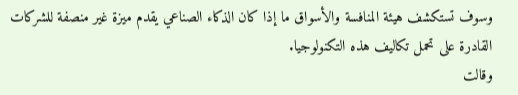وسوف تستكشف هيئة المنافسة والأسواق ما إذا كان الذكاء الصناعي يقدم ميزة غير منصفة للشركات القادرة على تحمل تكاليف هذه التكنولوجيا.
وقالت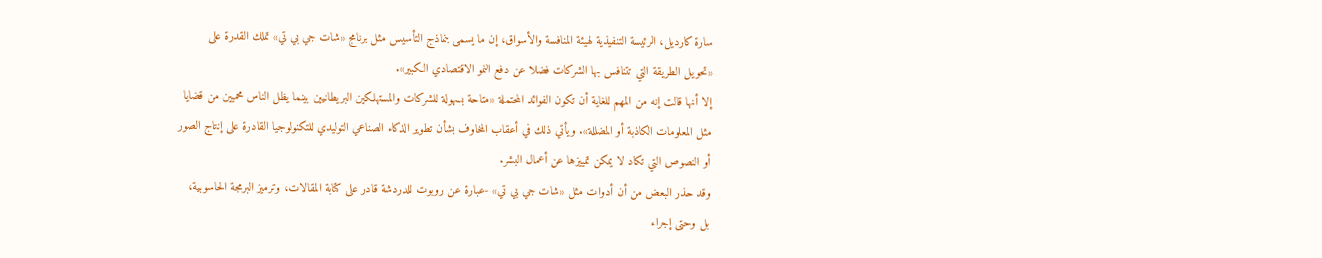سارة كارديل، الرئيسة التنفيذية لهيئة المنافسة والأسواق، إن ما يسمى بنماذج التأسيس مثل برنامج «شات جي بي تي» تملك القدرة على «تحويل الطريقة التي تتنافس بها الشركات فضلا عن دفع النمو الاقتصادي الكبير».
إلا أنها قالت إنه من المهم للغاية أن تكون الفوائد المحتملة «متاحة بسهولة للشركات والمستهلكين البريطانيين بينما يظل الناس محميين من قضايا مثل المعلومات الكاذبة أو المضللة». ويأتي ذلك في أعقاب المخاوف بشأن تطوير الذكاء الصناعي التوليدي للتكنولوجيا القادرة على إنتاج الصور أو النصوص التي تكاد لا يمكن تمييزها عن أعمال البشر.
وقد حذر البعض من أن أدوات مثل «شات جي بي تي» -عبارة عن روبوت للدردشة قادر على كتابة المقالات، وترميز البرمجة الحاسوبية، بل وحتى إجراء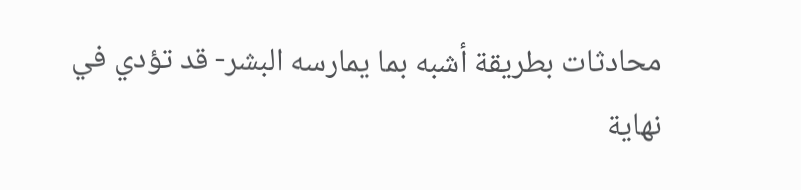محادثات بطريقة أشبه بما يمارسه البشر- قد تؤدي في نهاية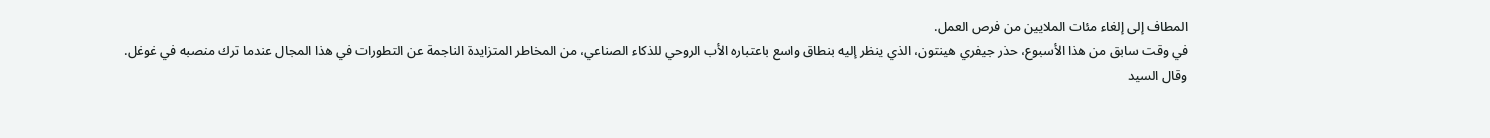المطاف إلى إلغاء مئات الملايين من فرص العمل.
في وقت سابق من هذا الأسبوع، حذر جيفري هينتون، الذي ينظر إليه بنطاق واسع باعتباره الأب الروحي للذكاء الصناعي، من المخاطر المتزايدة الناجمة عن التطورات في هذا المجال عندما ترك منصبه في غوغل.
وقال السيد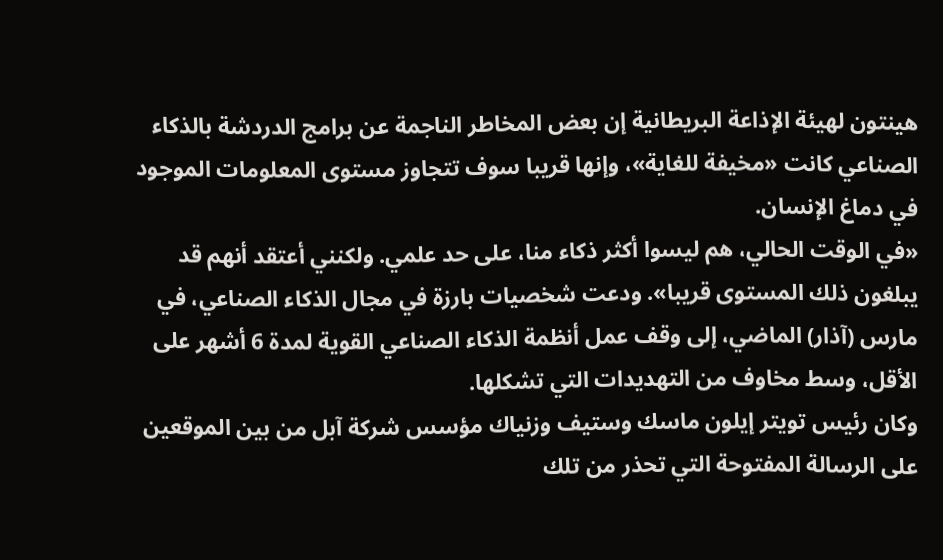هينتون لهيئة الإذاعة البريطانية إن بعض المخاطر الناجمة عن برامج الدردشة بالذكاء الصناعي كانت «مخيفة للغاية»، وإنها قريبا سوف تتجاوز مستوى المعلومات الموجود في دماغ الإنسان.
«في الوقت الحالي، هم ليسوا أكثر ذكاء منا، على حد علمي. ولكنني أعتقد أنهم قد يبلغون ذلك المستوى قريبا». ودعت شخصيات بارزة في مجال الذكاء الصناعي، في مارس (آذار) الماضي، إلى وقف عمل أنظمة الذكاء الصناعي القوية لمدة 6 أشهر على الأقل، وسط مخاوف من التهديدات التي تشكلها.
وكان رئيس تويتر إيلون ماسك وستيف وزنياك مؤسس شركة آبل من بين الموقعين على الرسالة المفتوحة التي تحذر من تلك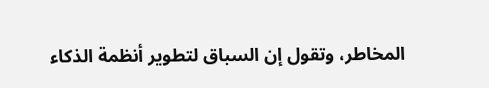المخاطر، وتقول إن السباق لتطوير أنظمة الذكاء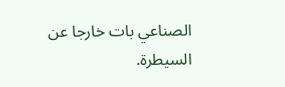الصناعي بات خارجا عن السيطرة.